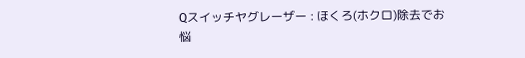Qスイッチヤグレーザー : ほくろ(ホクロ)除去でお悩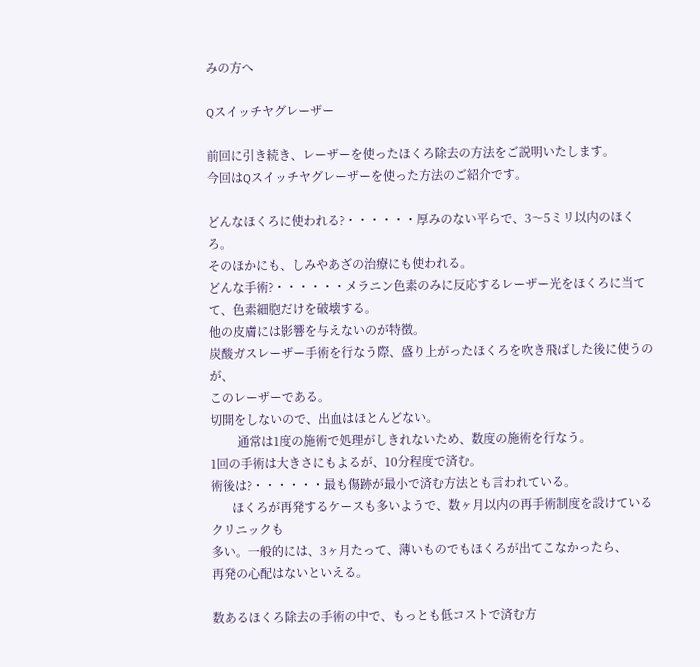みの方へ

Qスイッチヤグレーザー

前回に引き続き、レーザーを使ったほくろ除去の方法をご説明いたします。
今回はQスイッチヤグレーザーを使った方法のご紹介です。

どんなほくろに使われる?・・・・・・厚みのない平らで、3〜5ミリ以内のほくろ。
そのほかにも、しみやあざの治療にも使われる。
どんな手術?・・・・・・メラニン色素のみに反応するレーザー光をほくろに当てて、色素細胞だけを破壊する。
他の皮膚には影響を与えないのが特徴。
炭酸ガスレーザー手術を行なう際、盛り上がったほくろを吹き飛ばした後に使うのが、
このレーザーである。
切開をしないので、出血はほとんどない。
         通常は1度の施術で処理がしきれないため、数度の施術を行なう。
1回の手術は大きさにもよるが、10分程度で済む。
術後は?・・・・・・最も傷跡が最小で済む方法とも言われている。
       ほくろが再発するケースも多いようで、数ヶ月以内の再手術制度を設けているクリニックも
多い。一般的には、3ヶ月たって、薄いものでもほくろが出てこなかったら、
再発の心配はないといえる。

数あるほくろ除去の手術の中で、もっとも低コストで済む方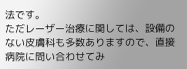法です。
ただレーザー治療に関しては、設備のない皮膚科も多数ありますので、直接病院に問い合わせてみ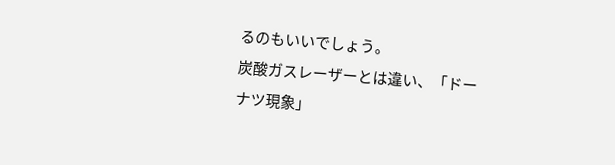るのもいいでしょう。
炭酸ガスレーザーとは違い、「ドーナツ現象」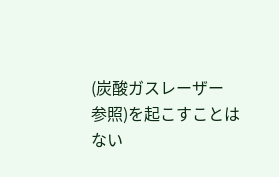(炭酸ガスレーザー 参照)を起こすことはない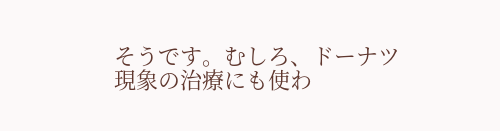そうです。むしろ、ドーナツ現象の治療にも使わ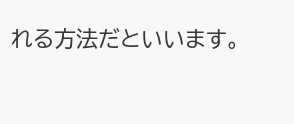れる方法だといいます。